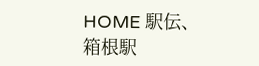HOME 駅伝、箱根駅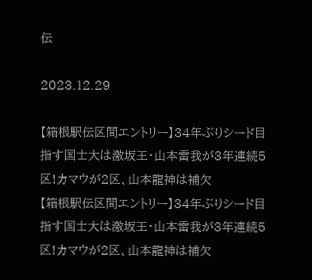伝

2023.12.29

【箱根駅伝区間エントリー】34年ぶりシード目指す国士大は激坂王・山本雷我が3年連続5区!カマウが2区、山本龍神は補欠
【箱根駅伝区間エントリー】34年ぶりシード目指す国士大は激坂王・山本雷我が3年連続5区!カマウが2区、山本龍神は補欠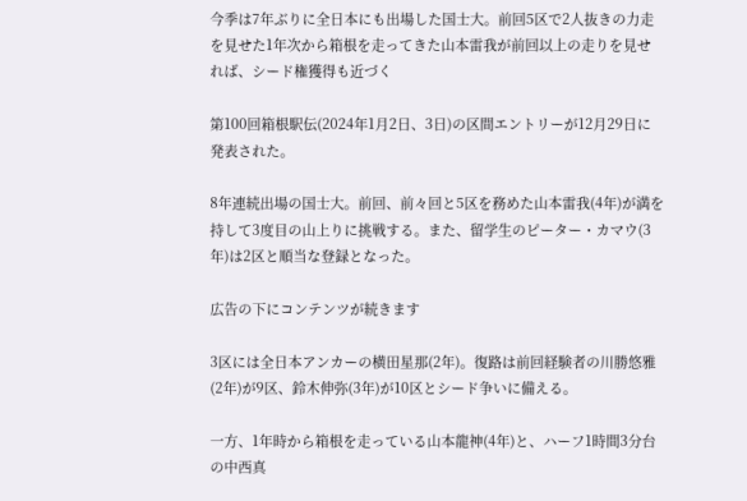今季は7年ぶりに全日本にも出場した国士大。前回5区で2人抜きの力走を見せた1年次から箱根を走ってきた山本雷我が前回以上の走りを見せれば、シード権獲得も近づく

第100回箱根駅伝(2024年1月2日、3日)の区間エントリーが12月29日に発表された。

8年連続出場の国士大。前回、前々回と5区を務めた山本雷我(4年)が満を持して3度目の山上りに挑戦する。また、留学生のピーター・カマウ(3年)は2区と順当な登録となった。

広告の下にコンテンツが続きます

3区には全日本アンカーの横田星那(2年)。復路は前回経験者の川勝悠雅(2年)が9区、鈴木伸弥(3年)が10区とシード争いに備える。

一方、1年時から箱根を走っている山本龍神(4年)と、ハーフ1時間3分台の中西真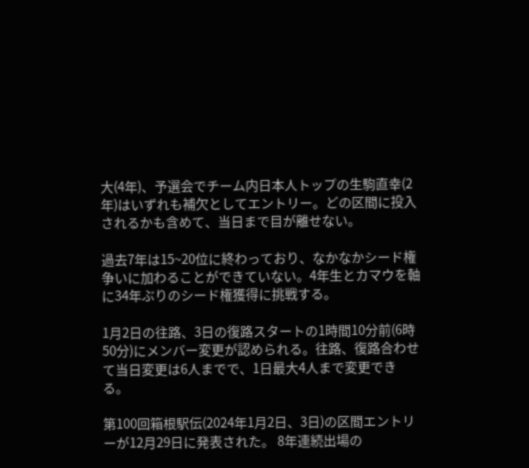大(4年)、予選会でチーム内日本人トップの生駒直幸(2年)はいずれも補欠としてエントリー。どの区間に投入されるかも含めて、当日まで目が離せない。

過去7年は15~20位に終わっており、なかなかシード権争いに加わることができていない。4年生とカマウを軸に34年ぶりのシード権獲得に挑戦する。

1月2日の往路、3日の復路スタートの1時間10分前(6時50分)にメンバー変更が認められる。往路、復路合わせて当日変更は6人までで、1日最大4人まで変更できる。

第100回箱根駅伝(2024年1月2日、3日)の区間エントリーが12月29日に発表された。 8年連続出場の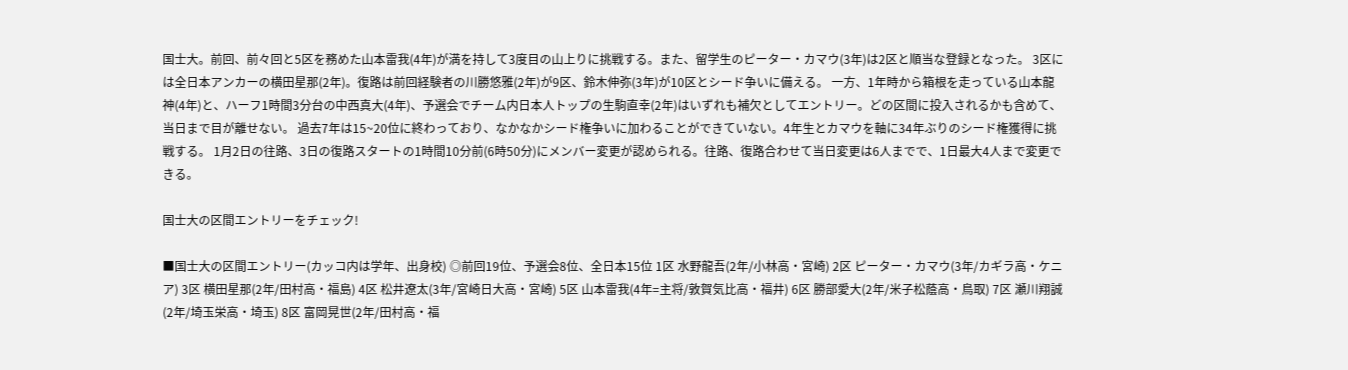国士大。前回、前々回と5区を務めた山本雷我(4年)が満を持して3度目の山上りに挑戦する。また、留学生のピーター・カマウ(3年)は2区と順当な登録となった。 3区には全日本アンカーの横田星那(2年)。復路は前回経験者の川勝悠雅(2年)が9区、鈴木伸弥(3年)が10区とシード争いに備える。 一方、1年時から箱根を走っている山本龍神(4年)と、ハーフ1時間3分台の中西真大(4年)、予選会でチーム内日本人トップの生駒直幸(2年)はいずれも補欠としてエントリー。どの区間に投入されるかも含めて、当日まで目が離せない。 過去7年は15~20位に終わっており、なかなかシード権争いに加わることができていない。4年生とカマウを軸に34年ぶりのシード権獲得に挑戦する。 1月2日の往路、3日の復路スタートの1時間10分前(6時50分)にメンバー変更が認められる。往路、復路合わせて当日変更は6人までで、1日最大4人まで変更できる。

国士大の区間エントリーをチェック!

■国士大の区間エントリー(カッコ内は学年、出身校) ◎前回19位、予選会8位、全日本15位 1区 水野龍吾(2年/小林高・宮崎) 2区 ピーター・カマウ(3年/カギラ高・ケニア) 3区 横田星那(2年/田村高・福島) 4区 松井遼太(3年/宮崎日大高・宮崎) 5区 山本雷我(4年=主将/敦賀気比高・福井) 6区 勝部愛大(2年/米子松蔭高・鳥取) 7区 瀬川翔誠(2年/埼玉栄高・埼玉) 8区 富岡晃世(2年/田村高・福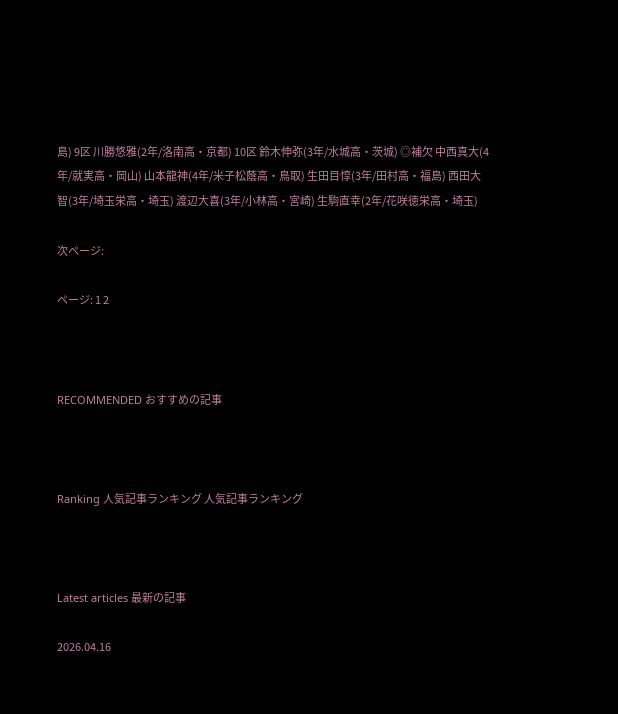島) 9区 川勝悠雅(2年/洛南高・京都) 10区 鈴木伸弥(3年/水城高・茨城) ◎補欠 中西真大(4年/就実高・岡山) 山本龍神(4年/米子松蔭高・鳥取) 生田目惇(3年/田村高・福島) 西田大智(3年/埼玉栄高・埼玉) 渡辺大喜(3年/小林高・宮崎) 生駒直幸(2年/花咲徳栄高・埼玉)

次ページ:

ページ: 1 2



RECOMMENDED おすすめの記事



Ranking 人気記事ランキング 人気記事ランキング



Latest articles 最新の記事

2026.04.16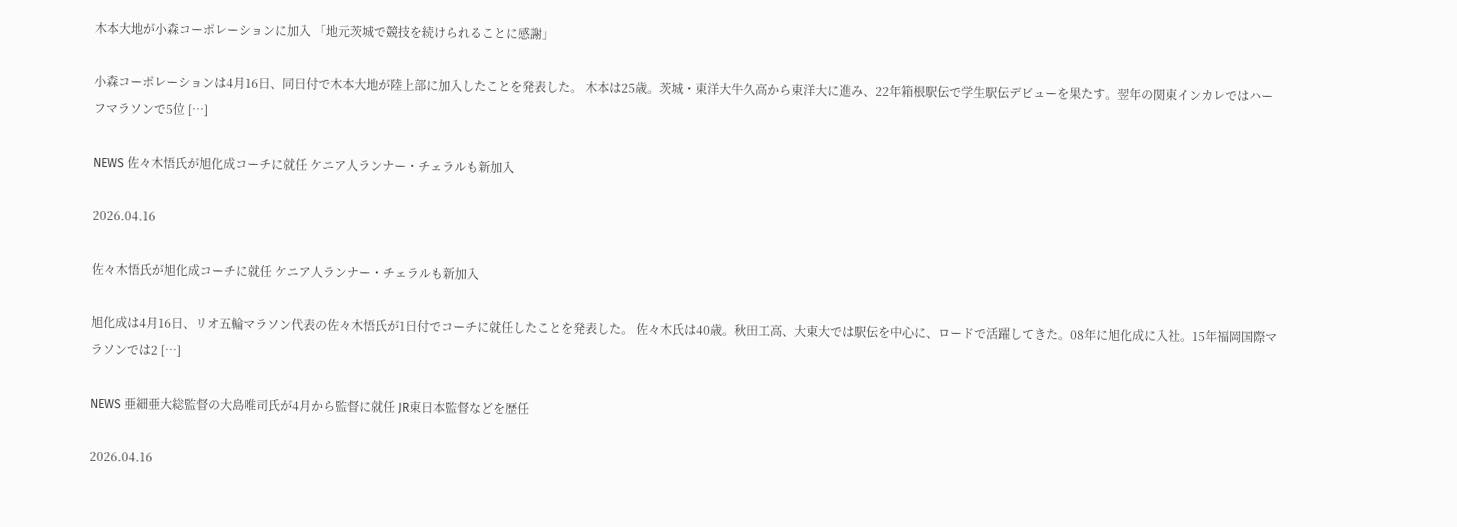木本大地が小森コーポレーションに加入 「地元茨城で競技を続けられることに感謝」

小森コーポレーションは4月16日、同日付で木本大地が陸上部に加入したことを発表した。 木本は25歳。茨城・東洋大牛久高から東洋大に進み、22年箱根駅伝で学生駅伝デビューを果たす。翌年の関東インカレではハーフマラソンで5位 […]

NEWS 佐々木悟氏が旭化成コーチに就任 ケニア人ランナー・チェラルも新加入

2026.04.16

佐々木悟氏が旭化成コーチに就任 ケニア人ランナー・チェラルも新加入

旭化成は4月16日、リオ五輪マラソン代表の佐々木悟氏が1日付でコーチに就任したことを発表した。 佐々木氏は40歳。秋田工高、大東大では駅伝を中心に、ロードで活躍してきた。08年に旭化成に入社。15年福岡国際マラソンでは2 […]

NEWS 亜細亜大総監督の大島唯司氏が4月から監督に就任 JR東日本監督などを歴任

2026.04.16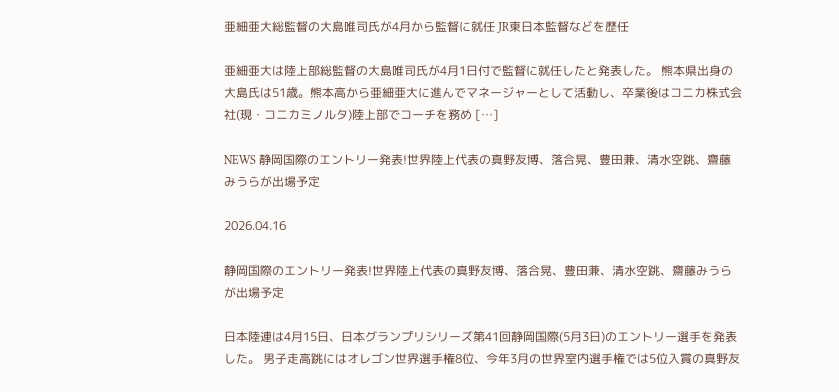亜細亜大総監督の大島唯司氏が4月から監督に就任 JR東日本監督などを歴任

亜細亜大は陸上部総監督の大島唯司氏が4月1日付で監督に就任したと発表した。 熊本県出身の大島氏は51歳。熊本高から亜細亜大に進んでマネージャーとして活動し、卒業後はコニカ株式会社(現・コニカミノルタ)陸上部でコーチを務め […]

NEWS 静岡国際のエントリー発表!世界陸上代表の真野友博、落合晃、豊田兼、清水空跳、齋藤みうらが出場予定

2026.04.16

静岡国際のエントリー発表!世界陸上代表の真野友博、落合晃、豊田兼、清水空跳、齋藤みうらが出場予定

日本陸連は4月15日、日本グランプリシリーズ第41回静岡国際(5月3日)のエントリー選手を発表した。 男子走高跳にはオレゴン世界選手権8位、今年3月の世界室内選手権では5位入賞の真野友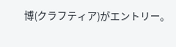博(クラフティア)がエントリー。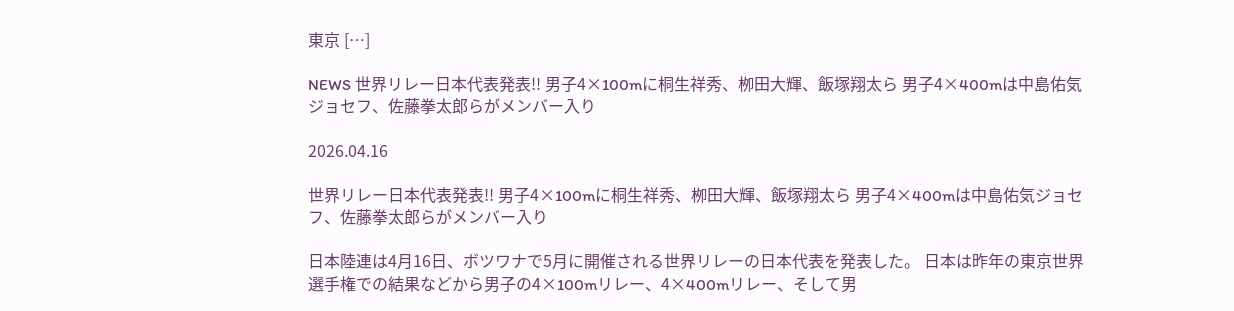東京 […]

NEWS 世界リレー日本代表発表!! 男子4×100mに桐生祥秀、栁田大輝、飯塚翔太ら 男子4×400mは中島佑気ジョセフ、佐藤拳太郎らがメンバー入り

2026.04.16

世界リレー日本代表発表!! 男子4×100mに桐生祥秀、栁田大輝、飯塚翔太ら 男子4×400mは中島佑気ジョセフ、佐藤拳太郎らがメンバー入り

日本陸連は4月16日、ボツワナで5月に開催される世界リレーの日本代表を発表した。 日本は昨年の東京世界選手権での結果などから男子の4×100mリレー、4×400mリレー、そして男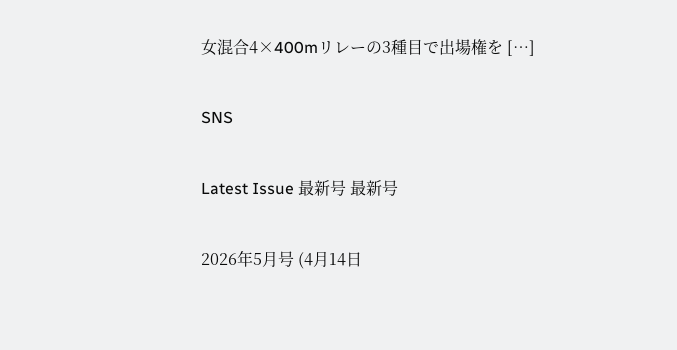女混合4×400mリレーの3種目で出場権を […]

SNS

Latest Issue 最新号 最新号

2026年5月号 (4月14日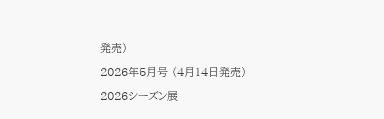発売)

2026年5月号 (4月14日発売)

2026シーズン展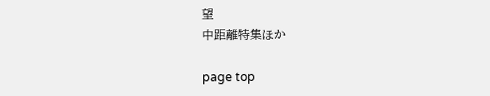望
中距離特集ほか

page top